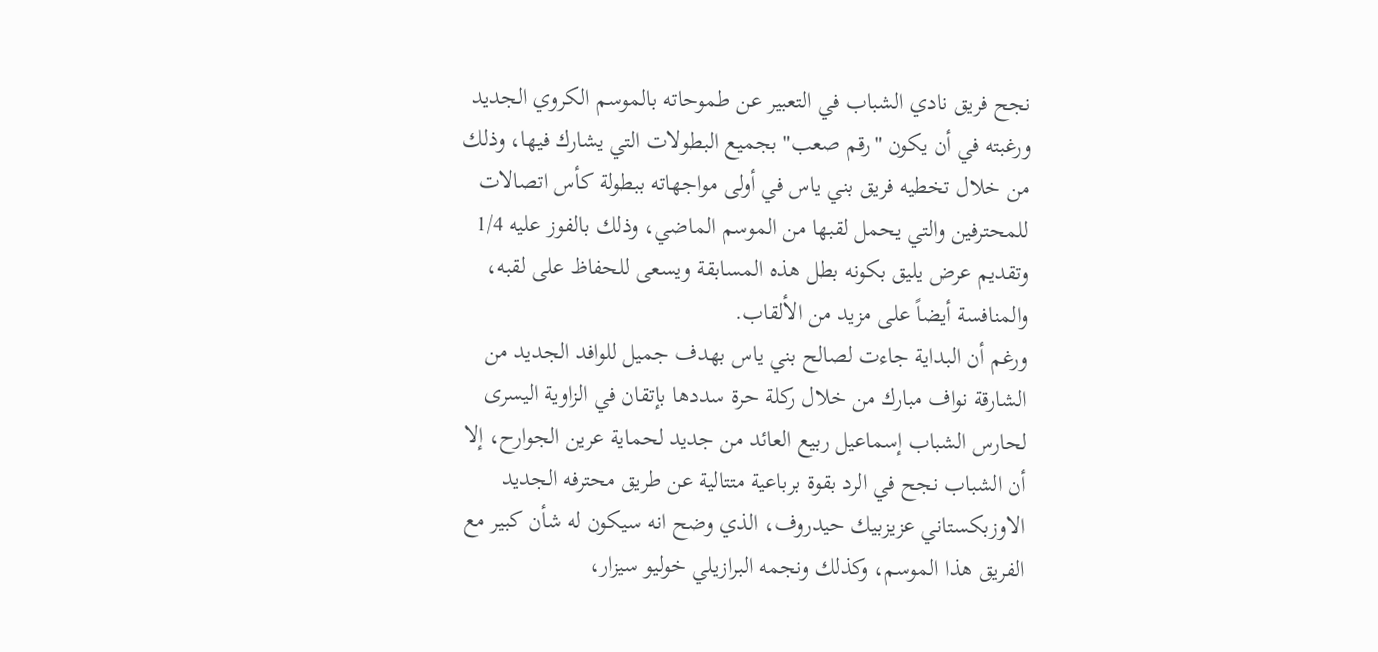نجح فريق نادي الشباب في التعبير عن طموحاته بالموسم الكروي الجديد ورغبته في أن يكون "رقم صعب" بجميع البطولات التي يشارك فيها، وذلك من خلال تخطيه فريق بني ياس في أولى مواجهاته ببطولة كأس اتصالات للمحترفين والتي يحمل لقبها من الموسم الماضي، وذلك بالفوز عليه 1/4 وتقديم عرض يليق بكونه بطل هذه المسابقة ويسعى للحفاظ على لقبه، والمنافسة أيضاً على مزيد من الألقاب.
ورغم أن البداية جاءت لصالح بني ياس بهدف جميل للوافد الجديد من الشارقة نواف مبارك من خلال ركلة حرة سددها بإتقان في الزاوية اليسرى لحارس الشباب إسماعيل ربيع العائد من جديد لحماية عرين الجوارح، إلا أن الشباب نجح في الرد بقوة برباعية متتالية عن طريق محترفه الجديد الاوزبكستاني عزيزبيك حيدروف، الذي وضح انه سيكون له شأن كبير مع الفريق هذا الموسم، وكذلك ونجمه البرازيلي خوليو سيزار،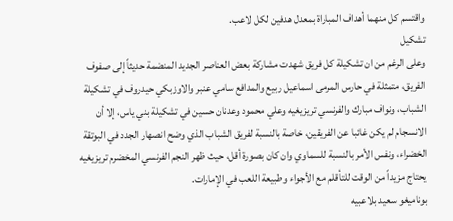واقتسم كل منهما أهداف المباراة بمعدل هدفين لكل لاعب.
تشكيل
وعلى الرغم من ان تشكيلة كل فريق شهدت مشاركة بعض العناصر الجديد المنضمة حديثاً إلى صفوف الفريق، متمثلة في حارس المرمى اسماعيل ربيع والمدافع سامي عنبر والاوزبكي حيدروف في تشكيلة الشباب، ونواف مبارك والفرنسي تريزيغيه وعلي محمود وعدنان حسين في تشكيلة بني ياس، إلا أن الانسجام لم يكن غائبا عن الفريقين، خاصة بالنسبة لفريق الشباب الذي وضح انصهار الجدد في البوتقة الخضراء، ونفس الأمر بالنسبة للسماوي وان كان بصورة أقل، حيث ظهر النجم الفرنسي المخضرم تريزيغيه يحتاج مزيداً من الوقت للتأقلم مع الأجواء وطبيعة اللعب في الإمارات.
بوناميغو سعيد بلاعبيه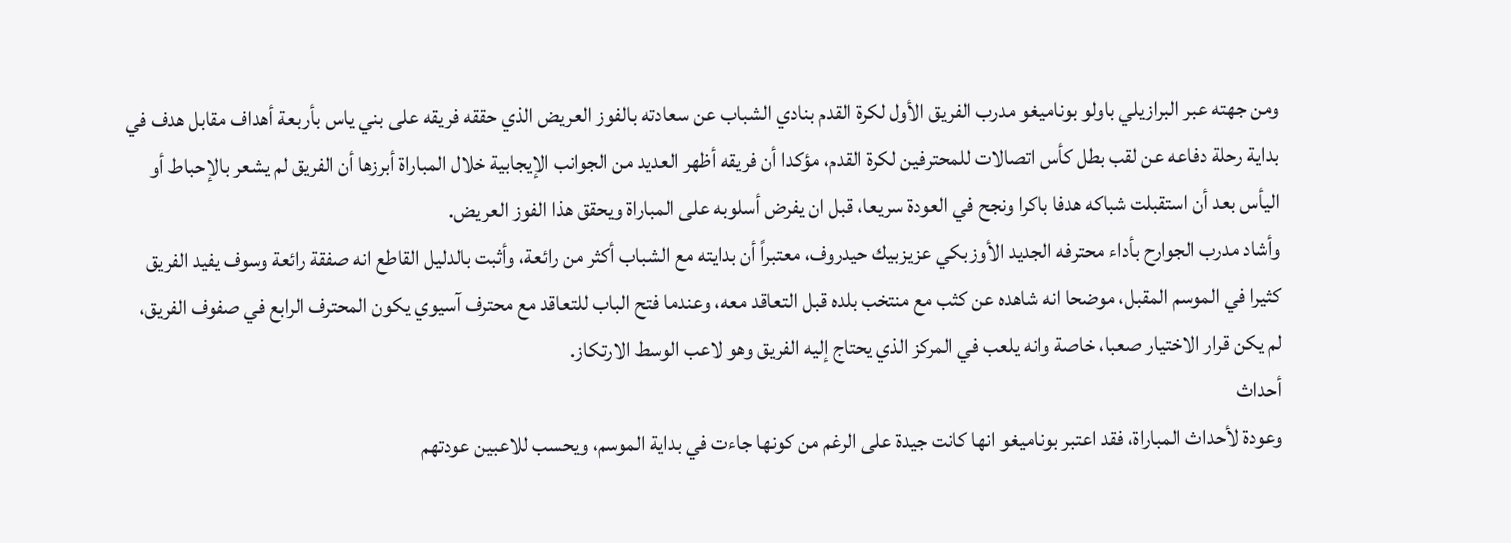ومن جهته عبر البرازيلي باولو بوناميغو مدرب الفريق الأول لكرة القدم بنادي الشباب عن سعادته بالفوز العريض الذي حققه فريقه على بني ياس بأربعة أهداف مقابل هدف في بداية رحلة دفاعه عن لقب بطل كأس اتصالات للمحترفين لكرة القدم، مؤكدا أن فريقه أظهر العديد من الجوانب الإيجابية خلال المباراة أبرزها أن الفريق لم يشعر بالإحباط أو اليأس بعد أن استقبلت شباكه هدفا باكرا ونجح في العودة سريعا، قبل ان يفرض أسلوبه على المباراة ويحقق هذا الفوز العريض.
وأشاد مدرب الجوارح بأداء محترفه الجديد الأوزبكي عزيزبيك حيدروف، معتبراً أن بدايته مع الشباب أكثر من رائعة، وأثبت بالدليل القاطع انه صفقة رائعة وسوف يفيد الفريق كثيرا في الموسم المقبل، موضحا انه شاهده عن كثب مع منتخب بلده قبل التعاقد معه، وعندما فتح الباب للتعاقد مع محترف آسيوي يكون المحترف الرابع في صفوف الفريق، لم يكن قرار الاختيار صعبا، خاصة وانه يلعب في المركز الذي يحتاج إليه الفريق وهو لاعب الوسط الارتكاز.
أحداث
وعودة لأحداث المباراة، فقد اعتبر بوناميغو انها كانت جيدة على الرغم من كونها جاءت في بداية الموسم، ويحسب للاعبين عودتهم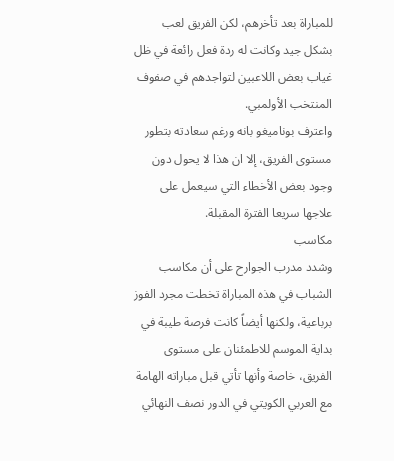للمباراة بعد تأخرهم، لكن الفريق لعب بشكل جيد وكانت له ردة فعل رائعة في ظل غياب بعض اللاعبين لتواجدهم في صفوف المنتخب الأولمبي.
واعترف بوناميغو بانه ورغم سعادته بتطور مستوى الفريق، إلا ان هذا لا يحول دون وجود بعض الأخطاء التي سيعمل على علاجها سريعا الفترة المقبلة.
مكاسب
وشدد مدرب الجوارح على أن مكاسب الشباب في هذه المباراة تخطت مجرد الفوز برباعية، ولكنها أيضاً كانت فرصة طيبة في بداية الموسم للاطمئنان على مستوى الفريق، خاصة وأنها تأتي قبل مباراته الهامة مع العربي الكويتي في الدور نصف النهائي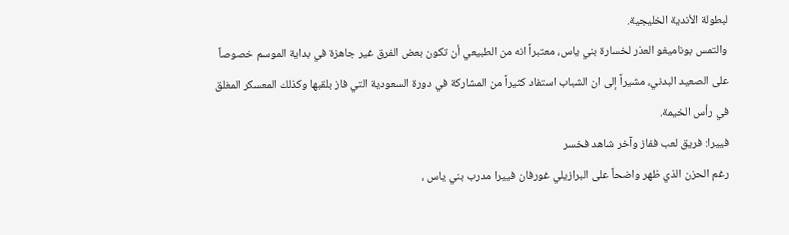لبطولة الأندية الخليجية.
والتمس بوناميغو العذر لخسارة بني ياس، معتبراً انه من الطبيعي أن تكون بعض الفرق غير جاهزة في بداية الموسم خصوصاً على الصعيد البدني، مشيراً إلى ان الشباب استفاد كثيراً من المشاركة في دورة السعودية التي فاز بلقبها وكذلك المعسكر المغلق في رأس الخيمة.
فييرا: فريق لعب ففاز وآخر شاهد فخسر
رغم الحزن الذي ظهر واضحاً على البرازيلي غورفان فييرا مدرب بني ياس ،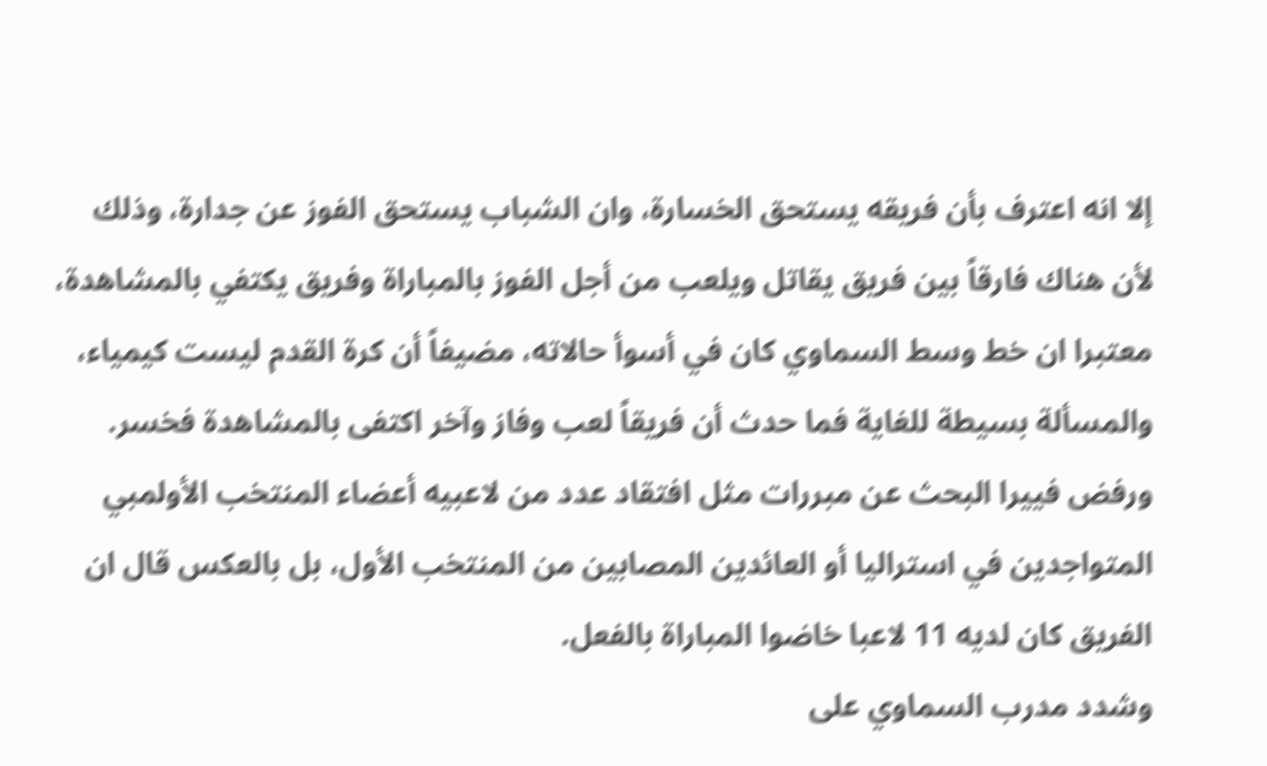إلا انه اعترف بأن فريقه يستحق الخسارة، وان الشباب يستحق الفوز عن جدارة، وذلك لأن هناك فارقاً بين فريق يقاتل ويلعب من أجل الفوز بالمباراة وفريق يكتفي بالمشاهدة، معتبرا ان خط وسط السماوي كان في أسوأ حالاته، مضيفاً أن كرة القدم ليست كيمياء، والمسألة بسيطة للغاية فما حدث أن فريقاً لعب وفاز وآخر اكتفى بالمشاهدة فخسر.
ورفض فييرا البحث عن مبررات مثل افتقاد عدد من لاعبيه أعضاء المنتخب الأولمبي المتواجدين في استراليا أو العائدين المصابين من المنتخب الأول، بل بالعكس قال ان الفريق كان لديه 11 لاعبا خاضوا المباراة بالفعل.
وشدد مدرب السماوي على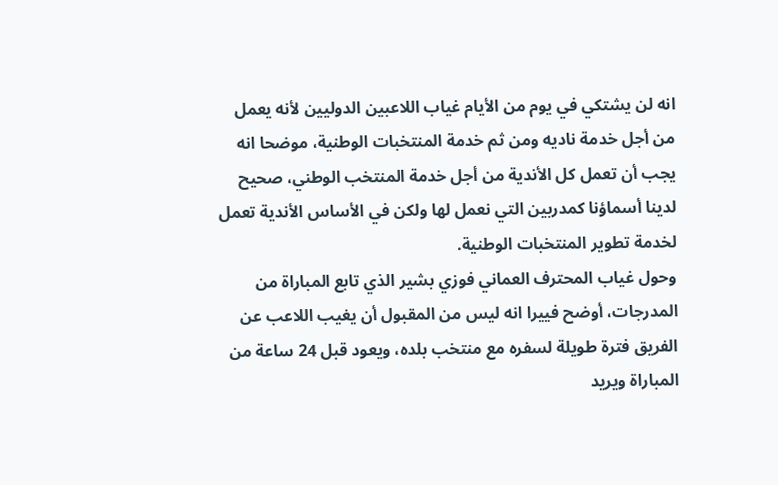انه لن يشتكي في يوم من الأيام غياب اللاعبين الدوليين لأنه يعمل من أجل خدمة ناديه ومن ثم خدمة المنتخبات الوطنية، موضحا انه يجب أن تعمل كل الأندية من أجل خدمة المنتخب الوطني، صحيح لدينا أسماؤنا كمدربين التي نعمل لها ولكن في الأساس الأندية تعمل لخدمة تطوير المنتخبات الوطنية.
وحول غياب المحترف العماني فوزي بشير الذي تابع المباراة من المدرجات، أوضح فييرا انه ليس من المقبول أن يغيب اللاعب عن الفريق فترة طويلة لسفره مع منتخب بلده، ويعود قبل 24 ساعة من المباراة ويريد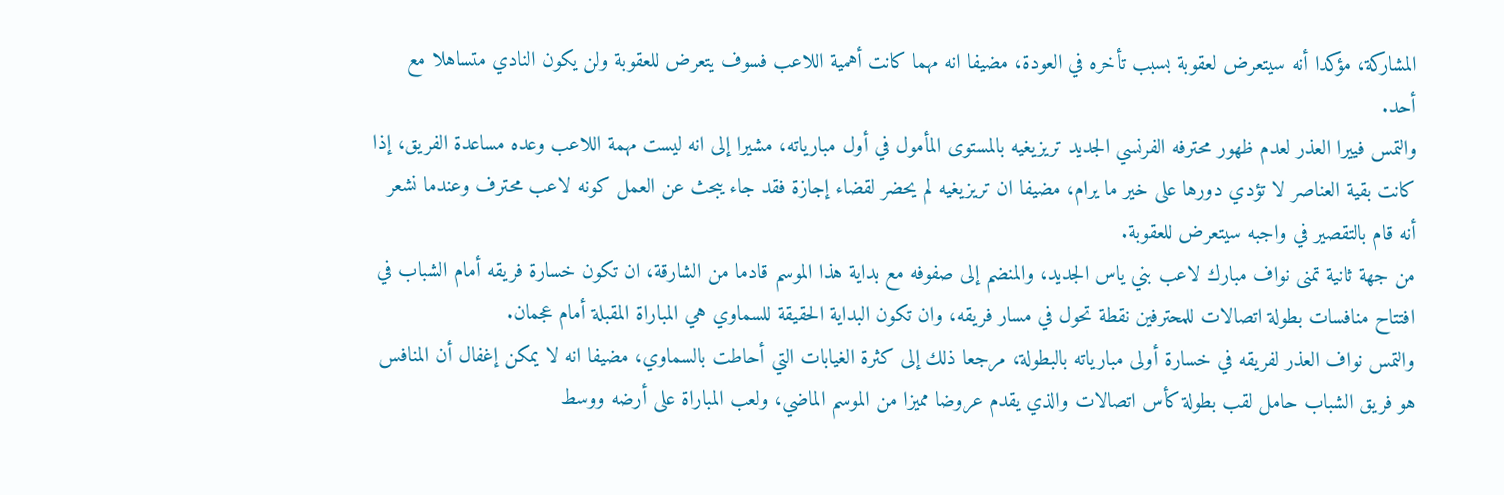المشاركة، مؤكدا أنه سيتعرض لعقوبة بسبب تأخره في العودة، مضيفا انه مهما كانت أهمية اللاعب فسوف يتعرض للعقوبة ولن يكون النادي متساهلا مع أحد.
والتمس فييرا العذر لعدم ظهور محترفه الفرنسي الجديد تريزيغيه بالمستوى المأمول في أول مبارياته، مشيرا إلى انه ليست مهمة اللاعب وعده مساعدة الفريق، إذا كانت بقية العناصر لا تؤدي دورها على خير ما يرام، مضيفا ان تريزيغيه لم يحضر لقضاء إجازة فقد جاء يبحث عن العمل كونه لاعب محترف وعندما نشعر أنه قام بالتقصير في واجبه سيتعرض للعقوبة.
من جهة ثانية تمنى نواف مبارك لاعب بني ياس الجديد، والمنضم إلى صفوفه مع بداية هذا الموسم قادما من الشارقة، ان تكون خسارة فريقه أمام الشباب في افتتاح منافسات بطولة اتصالات للمحترفين نقطة تحول في مسار فريقه، وان تكون البداية الحقيقة للسماوي هي المباراة المقبلة أمام عجمان.
والتمس نواف العذر لفريقه في خسارة أولى مبارياته بالبطولة، مرجعا ذلك إلى كثرة الغيابات التي أحاطت بالسماوي، مضيفا انه لا يمكن إغفال أن المنافس هو فريق الشباب حامل لقب بطولة كأس اتصالات والذي يقدم عروضا مميزا من الموسم الماضي، ولعب المباراة على أرضه ووسط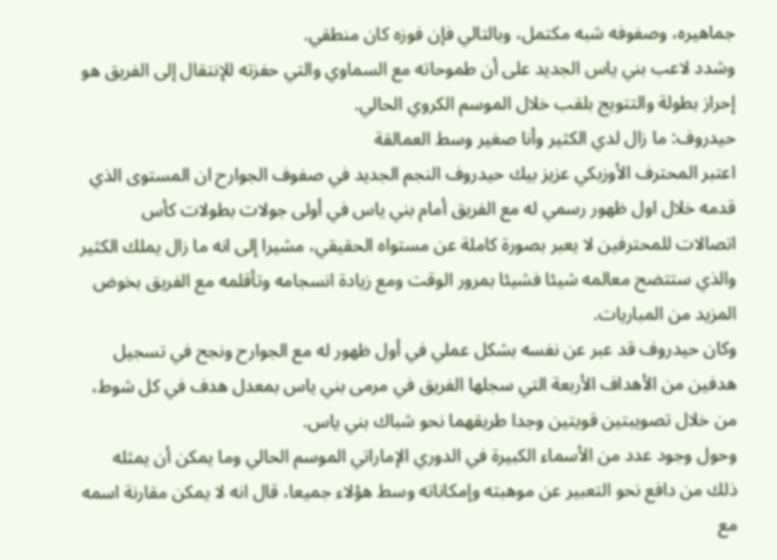جماهيره، وصفوفه شبه مكتمل، وبالتالي فإن فوزه كان منطقي.
وشدد لاعب بني ياس الجديد على أن طموحاته مع السماوي والتي حفزته للإنتقال إلى الفريق هو إحراز بطولة والتتويج بلقب خلال الموسم الكروي الحالي.
حيدروف: ما زال لدي الكثير وأنا صغير وسط العمالقة
اعتبر المحترف الأوزبكي عزيز بيك حيدروف النجم الجديد في صفوف الجوارح ان المستوى الذي قدمه خلال اول ظهور رسمي له مع الفريق أمام بني ياس في أولى جولات بطولات كأس اتصالات للمحترفين لا يعبر بصورة كاملة عن مستواه الحقيقي، مشيرا إلى انه ما زال يملك الكثير والذي ستتضح معالمه شيئا فشيئا بمرور الوقت ومع زيادة انسجامه وتأقلمه مع الفريق بخوض المزيد من المباريات.
وكان حيدروف قد عبر عن نفسه بشكل عملي في أول ظهور له مع الجوارح ونجح في تسجيل هدفين من الأهداف الأربعة التي سجلها الفريق في مرمى بني ياس بمعدل هدف في كل شوط، من خلال تصويبتين قويتين وجدا طريقهما نحو شباك بني ياس.
وحول وجود عدد من الأسماء الكبيرة في الدوري الإماراتي الموسم الحالي وما يمكن أن يمثله ذلك من دافع نحو التعبير عن موهبته وإمكاناته وسط هؤلاء جميعا، قال انه لا يمكن مقارنة اسمه مع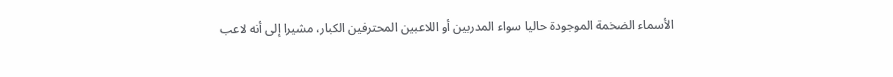الأسماء الضخمة الموجودة حاليا سواء المدربين أو اللاعبين المحترفين الكبار، مشيرا إلى أنه لاعب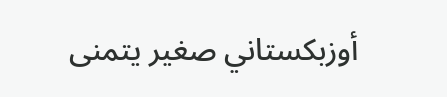أوزبكستاني صغير يتمنى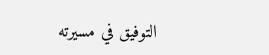التوفيق في مسيرته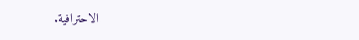الاحترافية.